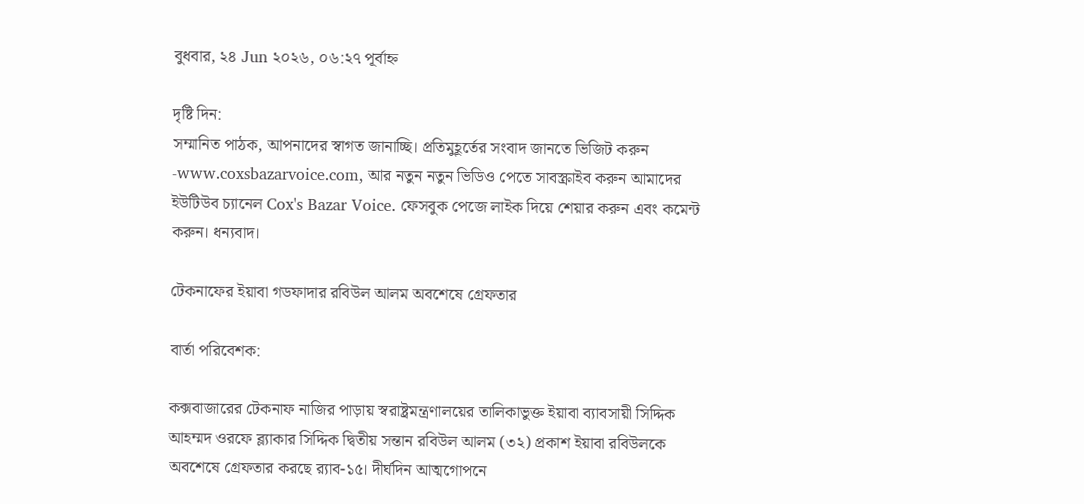বুধবার, ২৪ Jun ২০২৬, ০৬:২৭ পূর্বাহ্ন

দৃষ্টি দিন:
সম্মানিত পাঠক, আপনাদের স্বাগত জানাচ্ছি। প্রতিমুহূর্তের সংবাদ জানতে ভিজিট করুন -www.coxsbazarvoice.com, আর নতুন নতুন ভিডিও পেতে সাবস্ক্রাইব করুন আমাদের ইউটিউব চ্যানেল Cox's Bazar Voice. ফেসবুক পেজে লাইক দিয়ে শেয়ার করুন এবং কমেন্ট করুন। ধন্যবাদ।

টেকনাফের ইয়াবা গডফাদার রবিউল আলম অবশেষে গ্রেফতার

বার্তা পরিবেশক:

কক্সবাজারের টেকনাফ নাজির পাড়ায় স্বরাষ্ট্রমন্ত্রণালয়ের তালিকাভুক্ত ইয়াবা ব্যাবসায়ী সিদ্দিক আহম্মদ ওরফে ব্ল্যাকার সিদ্দিক দ্বিতীয় সন্তান রবিউল আলম (৩২) প্রকাশ ইয়াবা রবিউলকে অবশেষে গ্রেফতার করছে র‌্যাব-১৫। দীর্ঘদিন আত্মগোপনে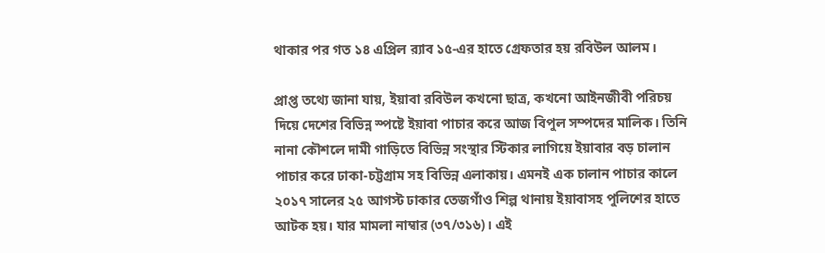থাকার পর গত ১৪ এপ্রিল র‌্যাব ১৫-এর হাতে গ্রেফতার হয় রবিউল আলম।

প্রাপ্ত তথ্যে জানা যায়, ইয়াবা রবিউল কখনো ছাত্র, কখনো আইনজীবী পরিচয় দিয়ে দেশের বিভিন্ন স্পষ্টে ইয়াবা পাচার করে আজ বিপুল সম্পদের মালিক। তিনি নানা কৌশলে দামী গাড়িতে বিভিন্ন সংস্থার স্টিকার লাগিয়ে ইয়াবার বড় চালান পাচার করে ঢাকা-চট্টগ্রাম সহ বিভিন্ন এলাকায়। এমনই এক চালান পাচার কালে ২০১৭ সালের ২৫ আগস্ট ঢাকার তেজগাঁও শিল্প থানায় ইয়াবাসহ পুলিশের হাতে আটক হয়। যার মামলা নাম্বার (৩৭/৩১৬)। এই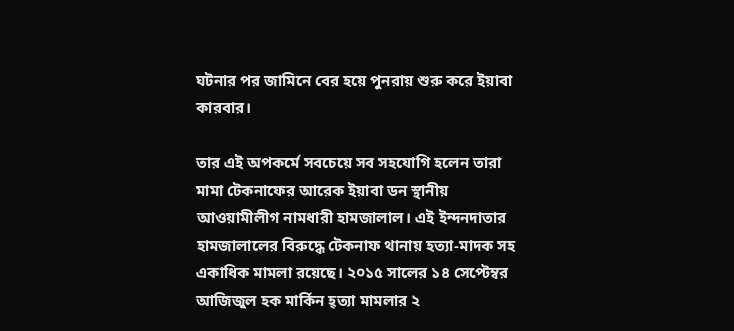ঘটনার পর জামিনে বের হয়ে পুনরায় শুরু করে ইয়াবা কারবার।

তার এই অপকর্মে সবচেয়ে সব সহযোগি হলেন তারা মামা টেকনাফের আরেক ইয়াবা ডন স্থানীয় আওয়ামীলীগ নামধারী হামজালাল। এই ইন্দনদাতার হামজালালের বিরুদ্ধে টেকনাফ থানায় হত্যা-মাদক সহ একাধিক মামলা রয়েছে। ২০১৫ সালের ১৪ সেপ্টেম্বর আজিজুল হক মার্কিন হ্ত্যা মামলার ২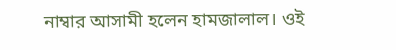নাম্বার আসামী হলেন হামজালাল। ওই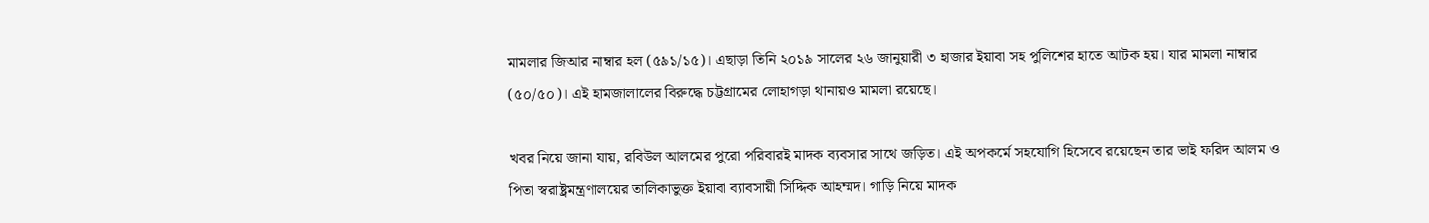মামলার জিআর নাম্বার হল (৫৯১/১৫)। এছাড়া তিনি ২০১৯ সালের ২৬ জানুয়ারী ৩ হাজার ইয়াবা সহ পুলিশের হাতে আটক হয়। যার মামলা নাম্বার (৫০/৫০)। এই হামজালালের বিরুদ্ধে চট্টগ্রামের লোহাগড়া থানায়ও মামলা রয়েছে।

খবর নিয়ে জানা যায়, রবিউল আলমের পুরো পরিবারই মাদক ব্যবসার সাথে জড়িত। এই অপকর্মে সহযোগি হিসেবে রয়েছেন তার ভাই ফরিদ আলম ও পিতা স্বরাষ্ট্রমন্ত্রণালয়ের তালিকাভুক্ত ইয়াবা ব্যাবসায়ী সিদ্দিক আহম্মদ। গাড়ি নিয়ে মাদক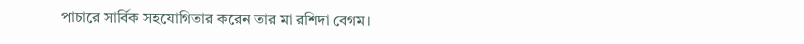পাচারে সার্বিক সহযোগিতার করেন তার মা রশিদা বেগম।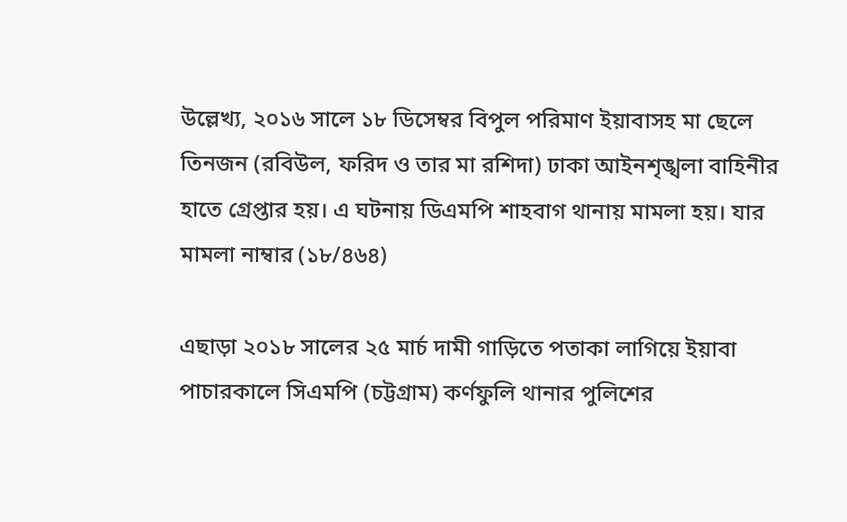উল্লেখ্য, ২০১৬ সালে ১৮ ডিসেম্বর বিপুল পরিমাণ ইয়াবাসহ মা ছেলে তিনজন (রবিউল, ফরিদ ও তার মা রশিদা) ঢাকা আইনশৃঙ্খলা বাহিনীর হাতে গ্রেপ্তার হয়। এ ঘটনায় ডিএমপি শাহবাগ থানায় মামলা হয়। যার মামলা নাম্বার (১৮/৪৬৪)

এছাড়া ২০১৮ সালের ২৫ মার্চ দামী গাড়িতে পতাকা লাগিয়ে ইয়াবা পাচারকালে সিএমপি (চট্টগ্রাম) কর্ণফুলি থানার পুলিশের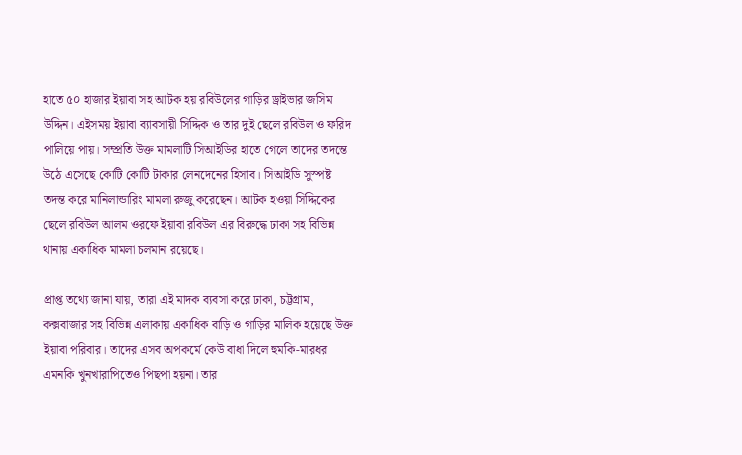হাতে ৫০ হাজার ইয়াবা সহ আটক হয় রবিউলের গাড়ির ড্রাইভার জসিম উদ্দিন। এইসময় ইয়াবা ব্যাবসায়ী সিদ্দিক ও তার দুই ছেলে রবিউল ও ফরিদ পালিয়ে পায়। সম্প্রতি উক্ত মামলাটি সিআইডির হাতে গেলে তাদের তদন্তে উঠে এসেছে কোটি কোটি টাকার লেনদেনের হিসাব। সিআইডি সুস্পষ্ট তদন্ত করে মানিলান্ডারিং মামলা রুজু করেছেন। আটক হওয়া সিদ্দিকের ছেলে রবিউল আলম ওরফে ইয়াবা রবিউল এর বিরুদ্ধে ঢাকা সহ বিভিন্ন থানায় একাধিক মামলা চলমান রয়েছে।

প্রাপ্ত তথ্যে জানা যায়, তারা এই মাদক ব্যবসা করে ঢাকা, চট্টগ্রাম, কক্সবাজার সহ বিভিন্ন এলাকায় একাধিক বাড়ি ও গাড়ির মালিক হয়েছে উক্ত ইয়াবা পরিবার। তাদের এসব অপকর্মে কেউ বাধা দিলে হুমকি-মারধর এমনকি খুনখারাপিতেও পিছপা হয়না। তার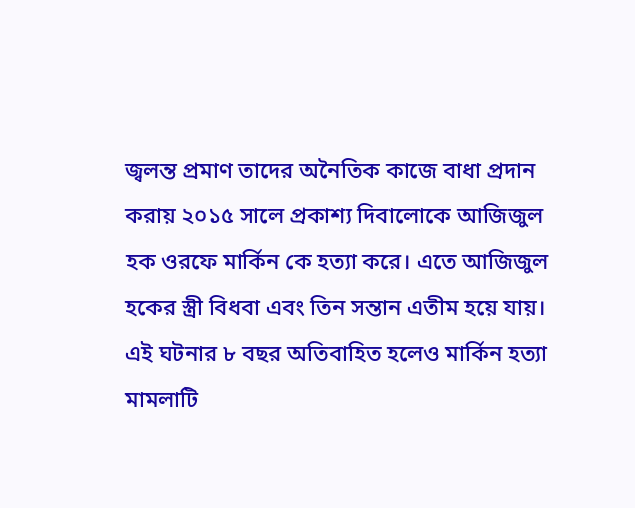জ্বলন্ত প্রমাণ তাদের অনৈতিক কাজে বাধা প্রদান করায় ২০১৫ সালে প্রকাশ্য দিবালোকে আজিজুল হক ওরফে মার্কিন কে হত্যা করে। এতে আজিজুল হকের স্ত্রী বিধবা এবং তিন সন্তান এতীম হয়ে যায়। এই ঘটনার ৮ বছর অতিবাহিত হলেও মার্কিন হত্যা মামলাটি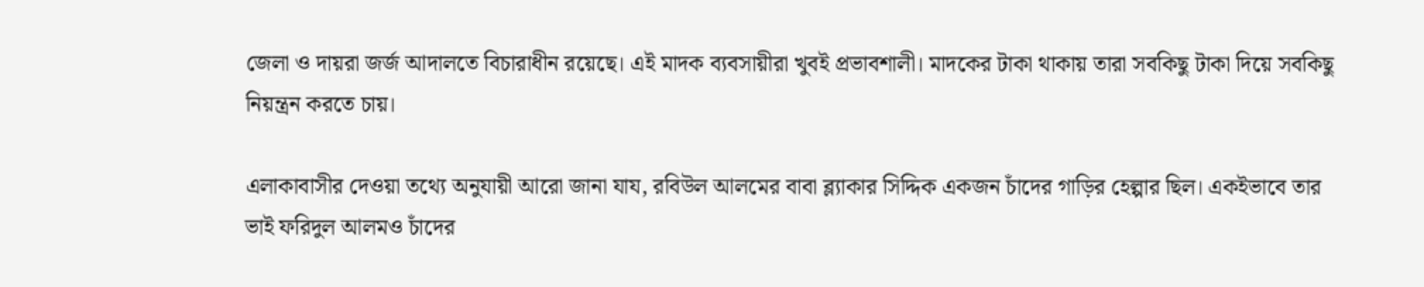জেলা ও দায়রা জর্জ আদালতে বিচারাধীন রয়েছে। এই মাদক ব্যবসায়ীরা খুবই প্রভাবশালী। মাদকের টাকা থাকায় তারা সবকিছু টাকা দিয়ে সবকিছু নিয়ন্ত্রন করতে চায়।

এলাকাবাসীর দেওয়া তথ্যে অনুযায়ী আরো জানা যায, রবিউল আলমের বাবা ব্ল্যাকার সিদ্দিক একজন চাঁদের গাড়ির হেল্পার ছিল। একইভাবে তার ভাই ফরিদুল আলমও চাঁদের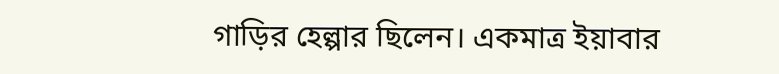গাড়ির হেল্পার ছিলেন। একমাত্র ইয়াবার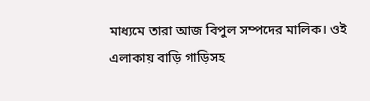মাধ্যমে তারা আজ বিপুল সম্পদের মালিক। ওই এলাকায় বাড়ি গাড়িসহ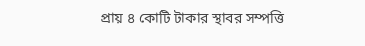প্রায় ৪ কোটি টাকার স্থাবর সম্পত্তি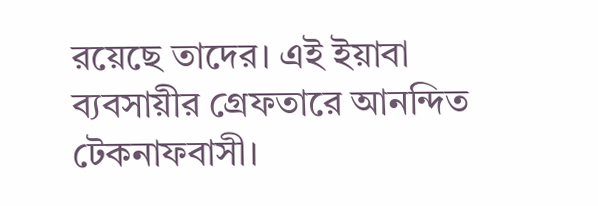রয়েছে তাদের। এই ইয়াবা ব্যবসায়ীর গ্রেফতারে আনন্দিত টেকনাফবাসী।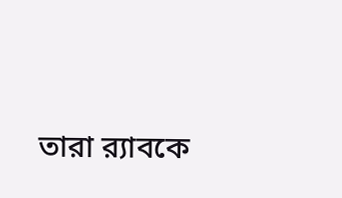তারা র‌্যাবকে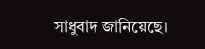সাধুবাদ জানিয়েছে।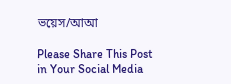ভয়েস/আআ

Please Share This Post in Your Social Media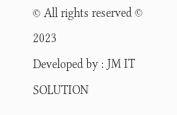© All rights reserved © 2023
Developed by : JM IT SOLUTION